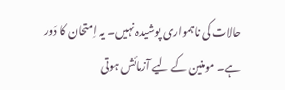حالات کی ناہمواری پوشیدہ نہیں۔ یہ اِمتحان کا دَور
ہے۔ مومنین کے لیے آزمائش ہوتی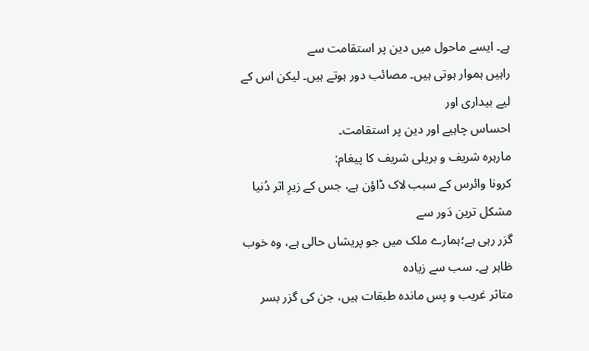ہے۔ ایسے ماحول میں دین پر استقامت سے
راہیں ہموار ہوتی ہیں۔ مصائب دور ہوتے ہیں۔ لیکن اس کے لیے بیداری اور
احساس چاہیے اور دین پر استقامت۔
مارہرہ شریف و بریلی شریف کا پیغام:
کرونا وائرس کے سبب لاک ڈاؤن ہے، جس کے زیرِ اثر دُنیا مشکل ترین دَور سے
گزر رہی ہے؛ہمارے ملک میں جو پریشاں حالی ہے، وہ خوب ظاہر ہے۔ سب سے زیادہ
متاثر غریب و پس ماندہ طبقات ہیں، جن کی گزر بسر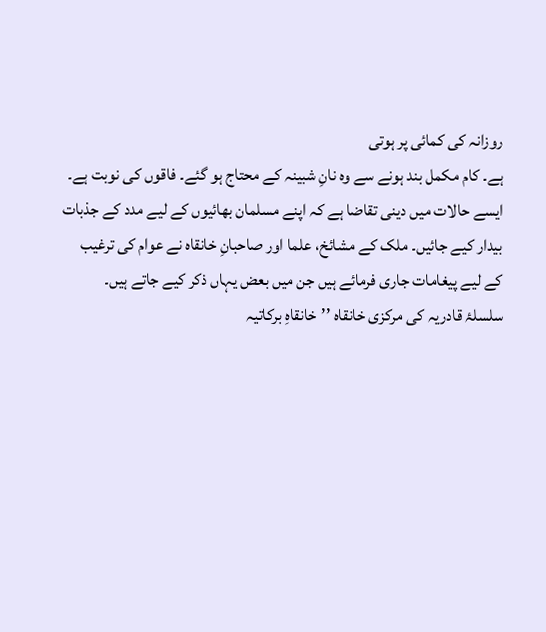روزانہ کی کمائی پر ہوتی
ہے۔ کام مکمل بند ہونے سے وہ نانِ شبینہ کے محتاج ہو گئے۔ فاقوں کی نوبت ہے۔
ایسے حالات میں دینی تقاضا ہے کہ اپنے مسلمان بھائیوں کے لیے مدد کے جذبات
بیدار کیے جائیں۔ ملک کے مشائخ، علما اور صاحبانِ خانقاہ نے عوام کی ترغیب
کے لیے پیغامات جاری فرمائے ہیں جن میں بعض یہاں ذکر کیے جاتے ہیں۔
سلسلۂ قادریہ کی مرکزی خانقاہ ’’خانقاہِ برکاتیہ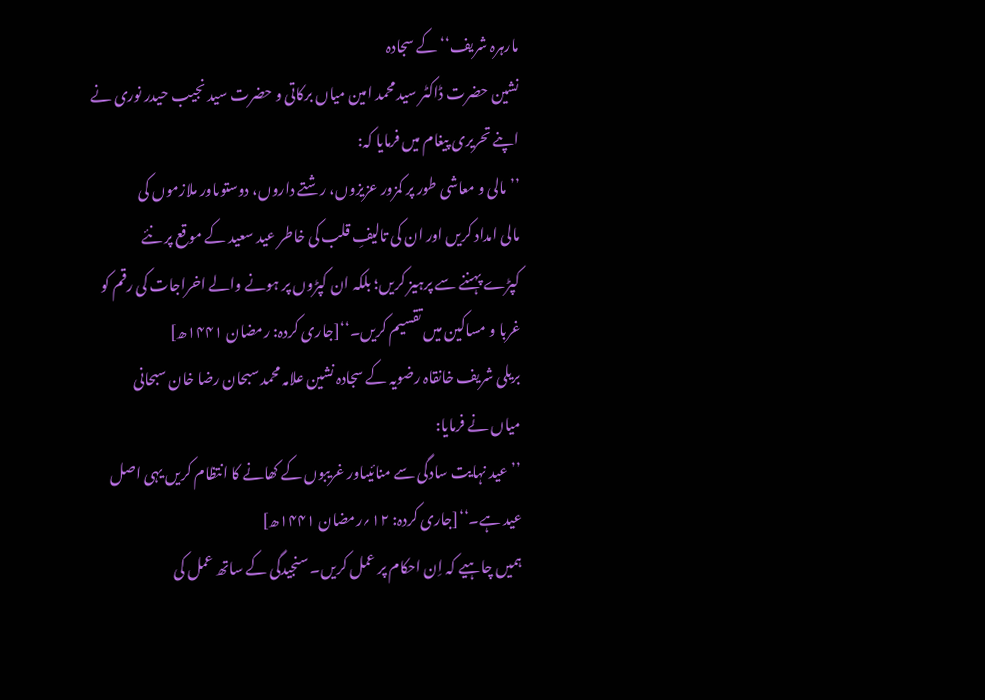مارہرہ شریف‘‘ کے سجادہ
نشین حضرت ڈاکٹر سید محمد امین میاں برکاتی و حضرت سید نجیب حیدر نوری نے
اپنے تحریری پیغام میں فرمایا کہ:
’’مالی و معاشی طور پر کمزور عزیزوں، رشتے داروں، دوستوںاور ملازموں کی
مالی امداد کریں اور ان کی تالیفِ قلب کی خاطر عید سعید کے موقع پر نئے
کپڑے پہننے سے پرہیز کریں؛ بلکہ ان کپڑوں پر ہونے والے اخراجات کی رقم کو
غربا و مساکین میں تقسیم کریں۔‘‘[جاری کردہ: رمضان ۱۴۴۱ھ]
بریلی شریف خانقاہ رضویہ کے سجادہ نشین علامہ محمد سبحان رضا خان سبحانی
میاں نے فرمایا:
’’عید نہایت سادگی سے منائیںاور غریبوں کے کھانے کا انتظام کریں یہی اصل
عید ہے۔‘‘[جاری کردہ: ۱۲؍رمضان ۱۴۴۱ھ]
ہمیں چاہیے کہ اِن احکام پر عمل کریں۔ سنجیدگی کے ساتھ عمل کی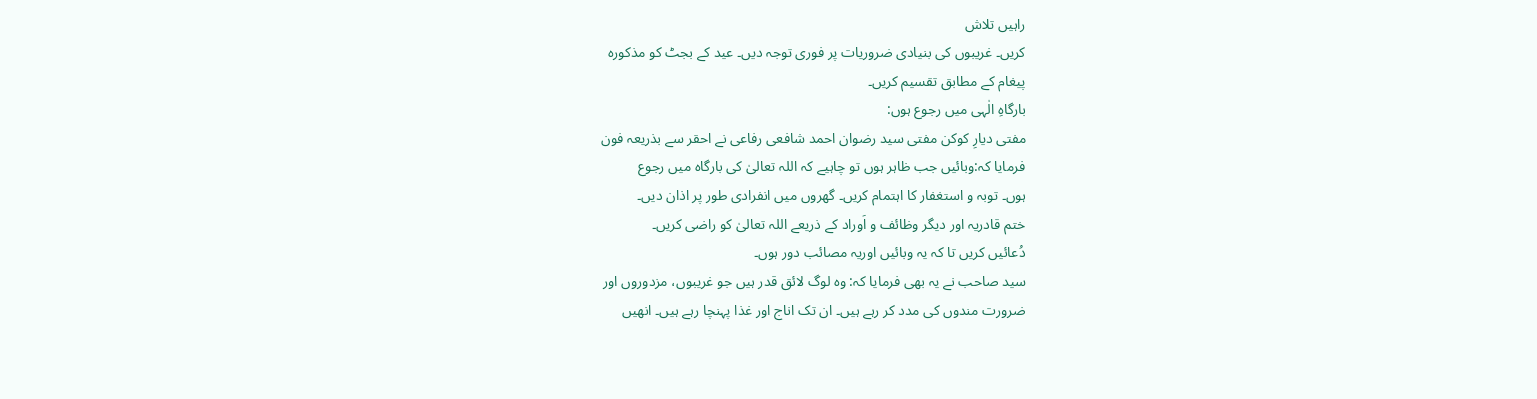راہیں تلاش
کریں۔ غریبوں کی بنیادی ضروریات پر فوری توجہ دیں۔ عید کے بجٹ کو مذکورہ
پیغام کے مطابق تقسیم کریں۔
بارگاہِ الٰہی میں رجوع ہوں:
مفتی دیارِ کوکن مفتی سید رضوان احمد شافعی رفاعی نے احقر سے بذریعہ فون
فرمایا کہ:وبائیں جب ظاہر ہوں تو چاہیے کہ اللہ تعالیٰ کی بارگاہ میں رجوع
ہوں۔ توبہ و استغفار کا اہتمام کریں۔ گھروں میں انفرادی طور پر اذان دیں۔
ختم قادریہ اور دیگر وظائف و اَوراد کے ذریعے اللہ تعالیٰ کو راضی کریں۔
دُعائیں کریں تا کہ یہ وبائیں اوریہ مصائب دور ہوں۔
سید صاحب نے یہ بھی فرمایا کہ: وہ لوگ لائق قدر ہیں جو غریبوں، مزدوروں اور
ضرورت مندوں کی مدد کر رہے ہیں۔ ان تک اناج اور غذا پہنچا رہے ہیں۔ انھیں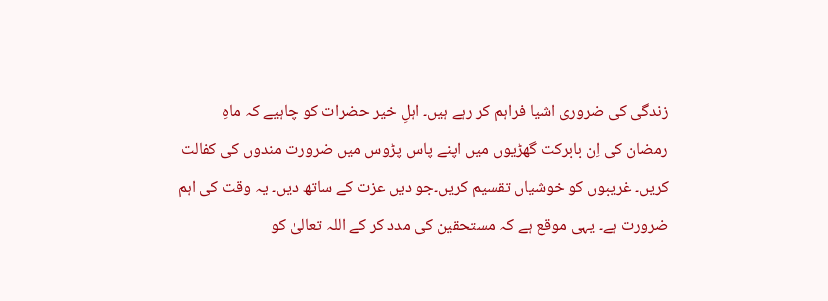زندگی کی ضروری اشیا فراہم کر رہے ہیں۔ اہلِ خیر حضرات کو چاہیے کہ ماہِ
رمضان کی اِن بابرکت گھڑیوں میں اپنے پاس پڑوس میں ضرورت مندوں کی کفالت
کریں۔ غریبوں کو خوشیاں تقسیم کریں۔جو دیں عزت کے ساتھ دیں۔ یہ وقت کی اہم
ضرورت ہے۔ یہی موقع ہے کہ مستحقین کی مدد کر کے اللہ تعالیٰ کو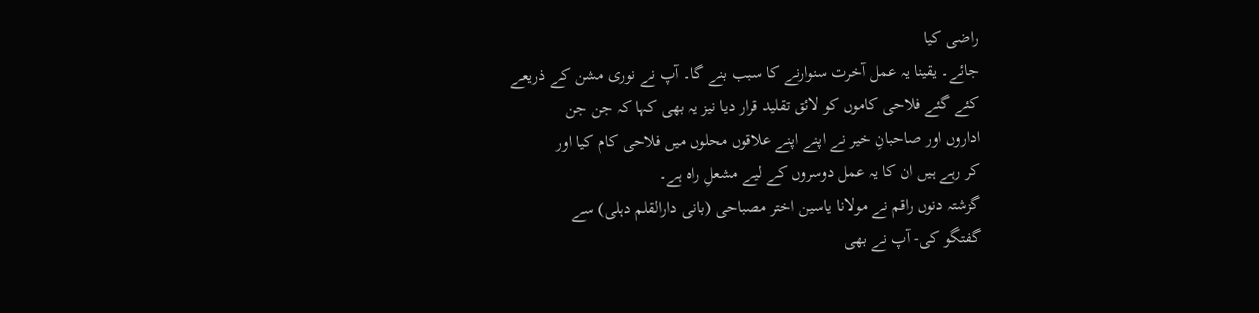راضی کیا
جائے۔ یقینا یہ عمل آخرت سنوارنے کا سبب بنے گا۔ آپ نے نوری مشن کے ذریعے
کئے گئے فلاحی کاموں کو لائق تقلید قرار دیا نیز یہ بھی کہا کہ جن جن
اداروں اور صاحبانِ خیر نے اپنے اپنے علاقوں محلوں میں فلاحی کام کیا اور
کر رہے ہیں ان کا یہ عمل دوسروں کے لیے مشعلِ راہ ہے۔
گزشتہ دنوں راقم نے مولانا یاسین اختر مصباحی (بانی دارالقلم دہلی) سے
گفتگو کی- آپ نے بھی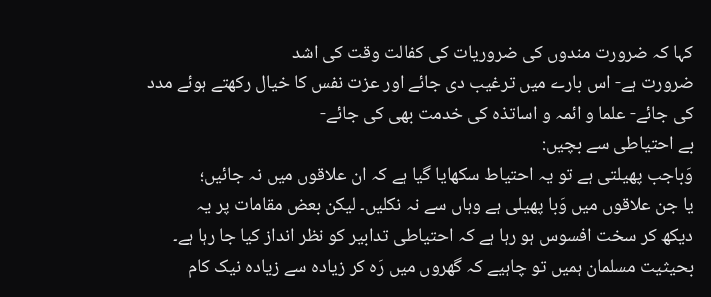کہا کہ ضرورت مندوں کی ضروریات کی کفالت وقت کی اشد
ضرورت ہے- اس بارے میں ترغیب دی جائے اور عزت نفس کا خیال رکھتے ہوئے مدد
کی جائے- علما و ائمہ و اساتذہ کی خدمت بھی کی جائے-
بے احتیاطی سے بچیں:
وَباجب پھیلتی ہے تو یہ احتیاط سکھایا گیا ہے کہ ان علاقوں میں نہ جائیں؛
یا جن علاقوں میں وَبا پھیلی ہے وہاں سے نہ نکلیں۔ لیکن بعض مقامات پر یہ
دیکھ کر سخت افسوس ہو رہا ہے کہ احتیاطی تدابیر کو نظر انداز کیا جا رہا ہے۔
بحیثیت مسلمان ہمیں تو چاہیے کہ گھروں میں رَہ کر زیادہ سے زیادہ نیک کام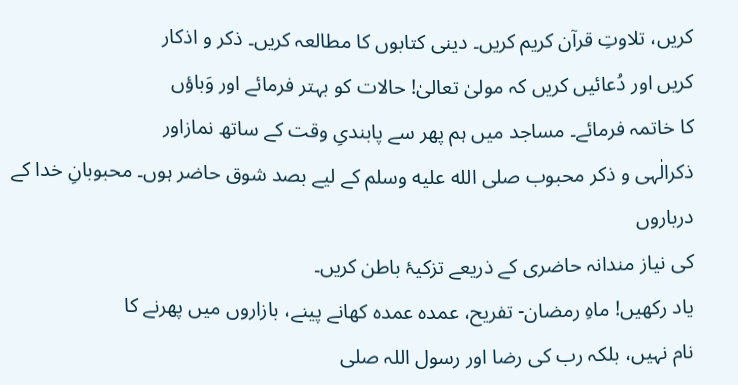کریں، تلاوتِ قرآن کریم کریں۔ دینی کتابوں کا مطالعہ کریں۔ ذکر و اذکار
کریں اور دُعائیں کریں کہ مولیٰ تعالیٰ! حالات کو بہتر فرمائے اور وَباؤں
کا خاتمہ فرمائے۔ مساجد میں ہم پھر سے پابندیِ وقت کے ساتھ نمازاور
ذکرالٰہی و ذکر محبوب صلى الله عليه وسلم کے لیے بصد شوق حاضر ہوں۔ محبوبانِ خدا کے درباروں
کی نیاز مندانہ حاضری کے ذریعے تزکیۂ باطن کریں۔
یاد رکھیں! ماہِ رمضان- تفریح، عمدہ عمدہ کھانے پینے، بازاروں میں پھرنے کا
نام نہیں، بلکہ رب کی رضا اور رسول اللہ صلى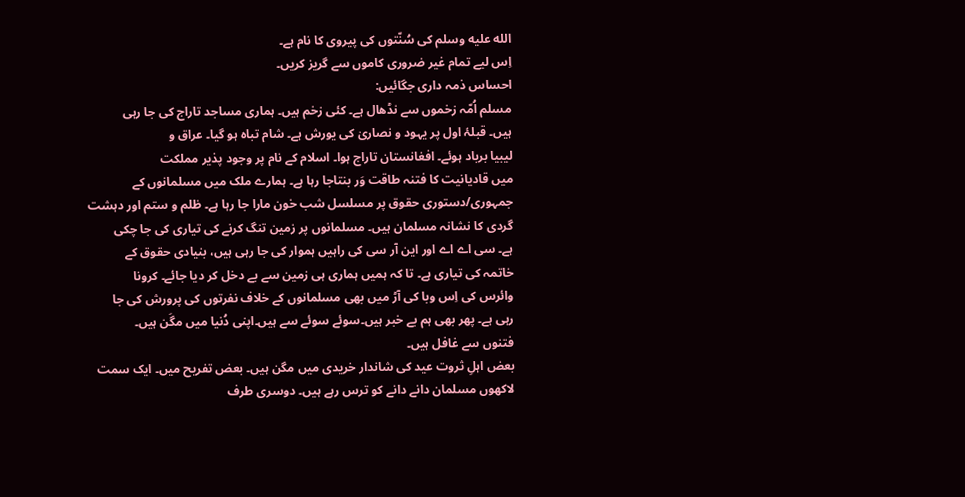الله عليه وسلم کی سُنّتوں کی پیروی کا نام ہے۔
اِس لیے تمام غیر ضروری کاموں سے گریز کریں۔
احساس ذمہ داری جگائیں:
مسلم اُمّہ زخموں سے نڈھال ہے۔ کئی زخم ہیں۔ ہماری مساجد تاراج کی جا رہی
ہیں۔ قبلۂ اول پر یہود و نصاریٰ کی یورش ہے۔ شام تباہ ہو گیا۔ عراق و
لیبیا برباد ہوئے۔ افغانستان تاراج ہوا۔ اسلام کے نام پر وجود پذیر مملکت
میں قادیانیت کا فتنہ طاقت وَر بنتاجا رہا ہے۔ ہمارے ملک میں مسلمانوں کے
جمہوری/دستوری حقوق پر مسلسل شب خون مارا جا رہا ہے۔ ظلم و ستم اور دہشت
گردی کا نشانہ مسلمان ہیں۔ مسلمانوں پر زمین تنگ کرنے کی تیاری کی جا چکی
ہے۔ سی اے اے اور این آر سی کی راہیں ہموار کی جا رہی ہیں، بنیادی حقوق کے
خاتمہ کی تیاری ہے۔ تا کہ ہمیں ہماری ہی زمین سے بے دخل کر دیا جائے۔ کرونا
وائرس کی اِس وبا کی آڑ میں بھی مسلمانوں کے خلاف نفرتوں کی پرورش کی جا
رہی ہے۔ پھر بھی ہم بے خبر ہیں۔سوئے سوئے سے ہیں۔اپنی دُنیا میں مگَن ہیں۔
فتنوں سے غافل ہیں۔
بعض اہلِ ثروت عید کی شاندار خریدی میں مگن ہیں۔ بعض تفریح میں۔ ایک سمت
لاکھوں مسلمان دانے دانے کو ترس رہے ہیں۔ دوسری طرف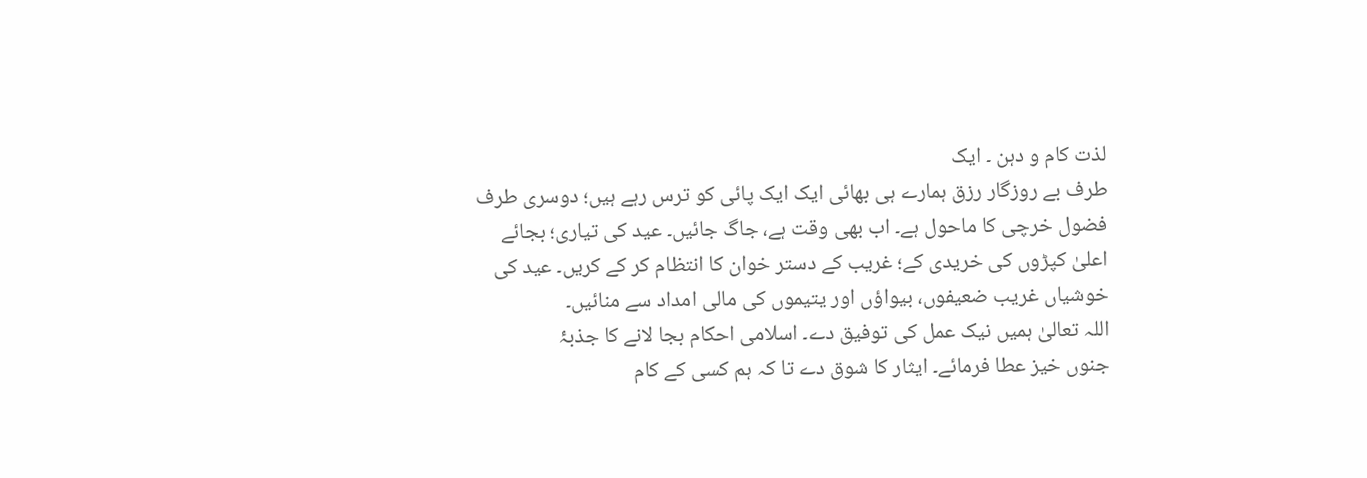لذت کام و دہن ۔ ایک
طرف بے روزگار رزق ہمارے ہی بھائی ایک ایک پائی کو ترس رہے ہیں؛ دوسری طرف
فضول خرچی کا ماحول ہے۔ اب بھی وقت ہے، جاگ جائیں۔ عید کی تیاری؛ بجائے
اعلیٰ کپڑوں کی خریدی کے؛ غریب کے دستر خوان کا انتظام کر کے کریں۔ عید کی
خوشیاں غریب ضعیفوں، بیواؤں اور یتیموں کی مالی امداد سے منائیں۔
اللہ تعالیٰ ہمیں نیک عمل کی توفیق دے۔ اسلامی احکام بجا لانے کا جذبۂ
جنوں خیز عطا فرمائے۔ ایثار کا شوق دے تا کہ ہم کسی کے کام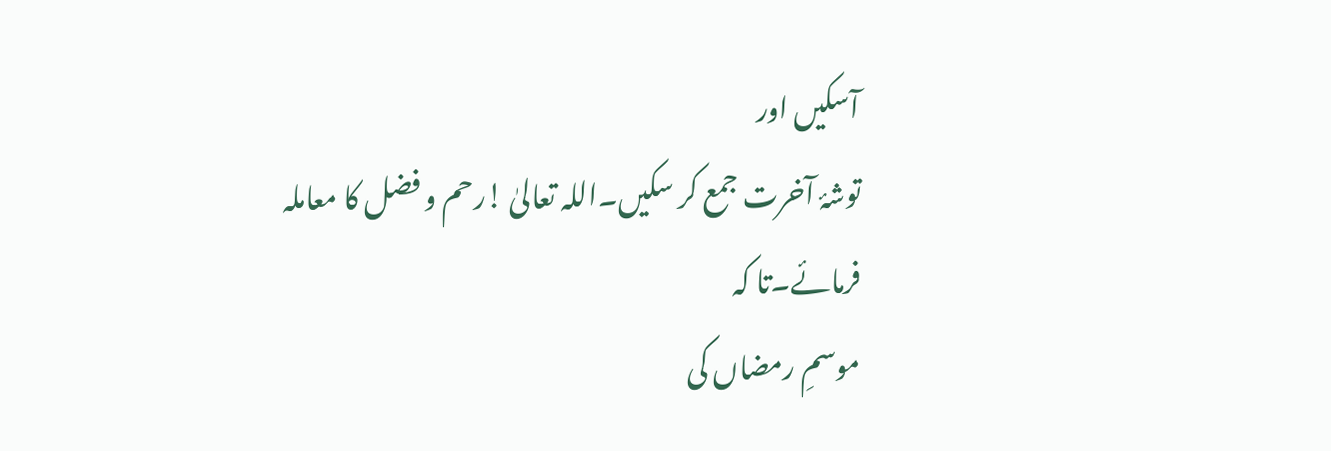آسکیں اور
توشۂ آخرت جمع کر سکیں۔اللہ تعالیٰ !رحم و فضل کا معاملہ فرمائے۔تا کہ
موسمِ رمضاں کی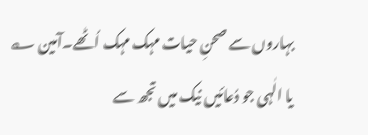بہاروں سے صحنِ حیات مہک مہک اُٹھے۔آمین ؎
یا الٰہی جو دُعائیں نیک میں تجھ سے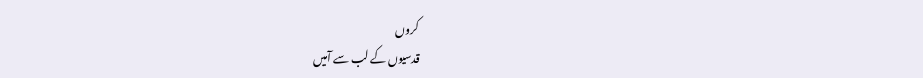کروں
قدسیوں کے لب سے آمیں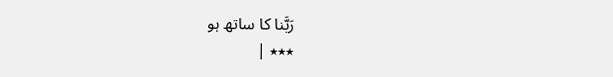رَبَّنا کا ساتھ ہو
٭٭٭ |